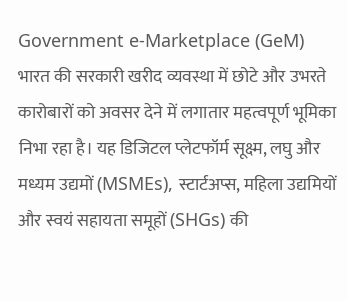Government e-Marketplace (GeM) भारत की सरकारी खरीद व्यवस्था में छोटे और उभरते कारोबारों को अवसर देने में लगातार महत्वपूर्ण भूमिका निभा रहा है। यह डिजिटल प्लेटफॉर्म सूक्ष्म, लघु और मध्यम उद्यमों (MSMEs), स्टार्टअप्स, महिला उद्यमियों और स्वयं सहायता समूहों (SHGs) की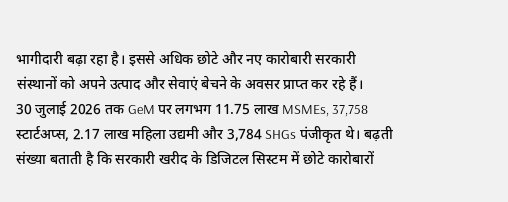भागीदारी बढ़ा रहा है। इससे अधिक छोटे और नए कारोबारी सरकारी संस्थानों को अपने उत्पाद और सेवाएं बेचने के अवसर प्राप्त कर रहे हैं।
30 जुलाई 2026 तक GeM पर लगभग 11.75 लाख MSMEs, 37,758 स्टार्टअप्स, 2.17 लाख महिला उद्यमी और 3,784 SHGs पंजीकृत थे। बढ़ती संख्या बताती है कि सरकारी खरीद के डिजिटल सिस्टम में छोटे कारोबारों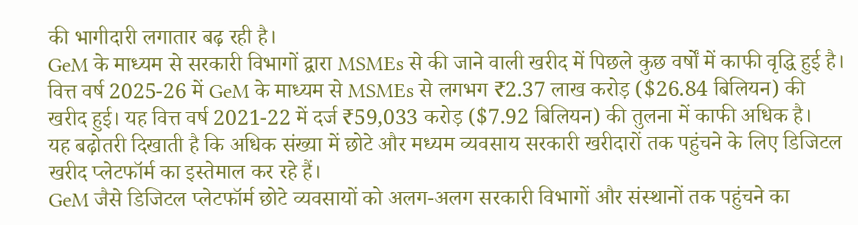की भागीदारी लगातार बढ़ रही है।
GeM के माध्यम से सरकारी विभागों द्वारा MSMEs से की जाने वाली खरीद में पिछले कुछ वर्षों में काफी वृद्धि हुई है।
वित्त वर्ष 2025-26 में GeM के माध्यम से MSMEs से लगभग ₹2.37 लाख करोड़ ($26.84 बिलियन) की खरीद हुई। यह वित्त वर्ष 2021-22 में दर्ज ₹59,033 करोड़ ($7.92 बिलियन) की तुलना में काफी अधिक है।
यह बढ़ोतरी दिखाती है कि अधिक संख्या में छोटे और मध्यम व्यवसाय सरकारी खरीदारों तक पहुंचने के लिए डिजिटल खरीद प्लेटफॉर्म का इस्तेमाल कर रहे हैं।
GeM जैसे डिजिटल प्लेटफॉर्म छोटे व्यवसायों को अलग-अलग सरकारी विभागों और संस्थानों तक पहुंचने का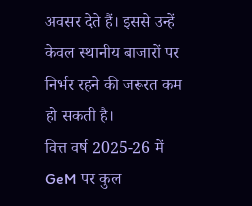अवसर देते हैं। इससे उन्हें केवल स्थानीय बाजारों पर निर्भर रहने की जरूरत कम हो सकती है।
वित्त वर्ष 2025-26 में GeM पर कुल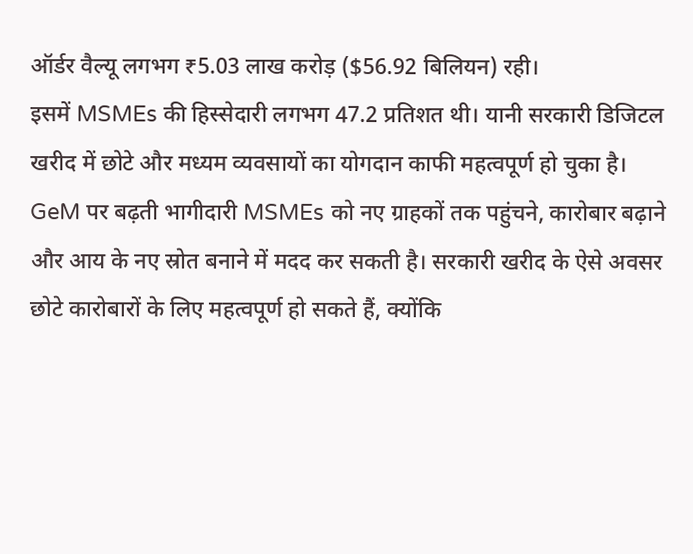ऑर्डर वैल्यू लगभग ₹5.03 लाख करोड़ ($56.92 बिलियन) रही।
इसमें MSMEs की हिस्सेदारी लगभग 47.2 प्रतिशत थी। यानी सरकारी डिजिटल खरीद में छोटे और मध्यम व्यवसायों का योगदान काफी महत्वपूर्ण हो चुका है।
GeM पर बढ़ती भागीदारी MSMEs को नए ग्राहकों तक पहुंचने, कारोबार बढ़ाने और आय के नए स्रोत बनाने में मदद कर सकती है। सरकारी खरीद के ऐसे अवसर छोटे कारोबारों के लिए महत्वपूर्ण हो सकते हैं, क्योंकि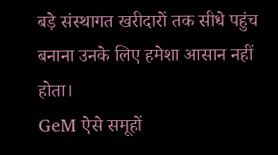बड़े संस्थागत खरीदारों तक सीधे पहुंच बनाना उनके लिए हमेशा आसान नहीं होता।
GeM ऐसे समूहों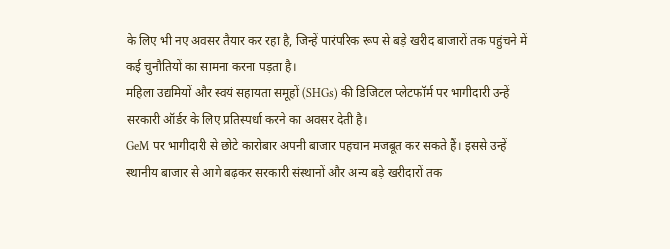के लिए भी नए अवसर तैयार कर रहा है, जिन्हें पारंपरिक रूप से बड़े खरीद बाजारों तक पहुंचने में कई चुनौतियों का सामना करना पड़ता है।
महिला उद्यमियों और स्वयं सहायता समूहों (SHGs) की डिजिटल प्लेटफॉर्म पर भागीदारी उन्हें सरकारी ऑर्डर के लिए प्रतिस्पर्धा करने का अवसर देती है।
GeM पर भागीदारी से छोटे कारोबार अपनी बाजार पहचान मजबूत कर सकते हैं। इससे उन्हें स्थानीय बाजार से आगे बढ़कर सरकारी संस्थानों और अन्य बड़े खरीदारों तक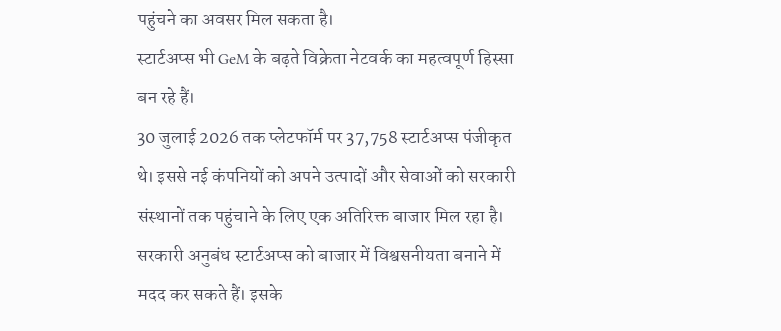पहुंचने का अवसर मिल सकता है।
स्टार्टअप्स भी GeM के बढ़ते विक्रेता नेटवर्क का महत्वपूर्ण हिस्सा बन रहे हैं।
30 जुलाई 2026 तक प्लेटफॉर्म पर 37,758 स्टार्टअप्स पंजीकृत थे। इससे नई कंपनियों को अपने उत्पादों और सेवाओं को सरकारी संस्थानों तक पहुंचाने के लिए एक अतिरिक्त बाजार मिल रहा है।
सरकारी अनुबंध स्टार्टअप्स को बाजार में विश्वसनीयता बनाने में मदद कर सकते हैं। इसके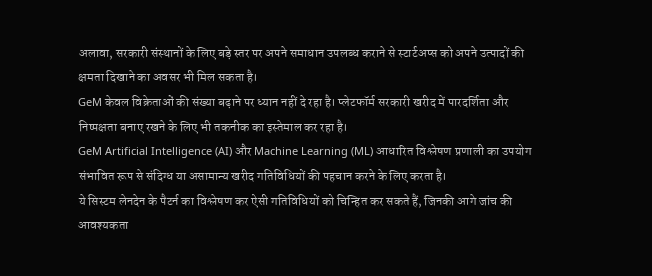अलावा, सरकारी संस्थानों के लिए बड़े स्तर पर अपने समाधान उपलब्ध कराने से स्टार्टअप्स को अपने उत्पादों की क्षमता दिखाने का अवसर भी मिल सकता है।
GeM केवल विक्रेताओं की संख्या बढ़ाने पर ध्यान नहीं दे रहा है। प्लेटफॉर्म सरकारी खरीद में पारदर्शिता और निष्पक्षता बनाए रखने के लिए भी तकनीक का इस्तेमाल कर रहा है।
GeM Artificial Intelligence (AI) और Machine Learning (ML) आधारित विश्लेषण प्रणाली का उपयोग संभावित रूप से संदिग्ध या असामान्य खरीद गतिविधियों की पहचान करने के लिए करता है।
ये सिस्टम लेनदेन के पैटर्न का विश्लेषण कर ऐसी गतिविधियों को चिन्हित कर सकते हैं, जिनकी आगे जांच की आवश्यकता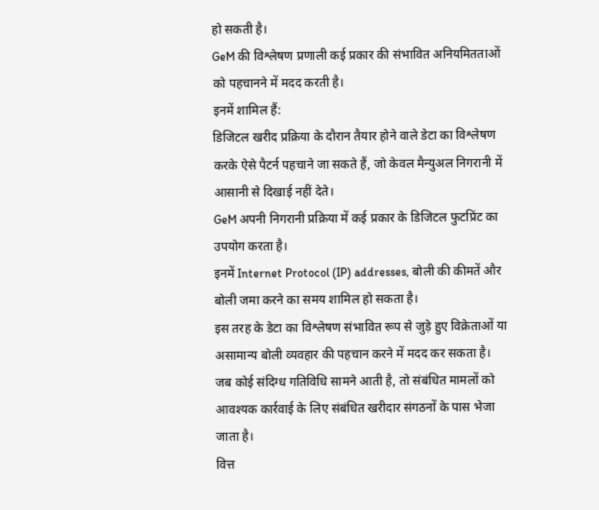हो सकती है।
GeM की विश्लेषण प्रणाली कई प्रकार की संभावित अनियमितताओं को पहचानने में मदद करती है।
इनमें शामिल हैं:
डिजिटल खरीद प्रक्रिया के दौरान तैयार होने वाले डेटा का विश्लेषण करके ऐसे पैटर्न पहचाने जा सकते हैं, जो केवल मैन्युअल निगरानी में आसानी से दिखाई नहीं देते।
GeM अपनी निगरानी प्रक्रिया में कई प्रकार के डिजिटल फुटप्रिंट का उपयोग करता है।
इनमें Internet Protocol (IP) addresses, बोली की कीमतें और बोली जमा करने का समय शामिल हो सकता है।
इस तरह के डेटा का विश्लेषण संभावित रूप से जुड़े हुए विक्रेताओं या असामान्य बोली व्यवहार की पहचान करने में मदद कर सकता है।
जब कोई संदिग्ध गतिविधि सामने आती है, तो संबंधित मामलों को आवश्यक कार्रवाई के लिए संबंधित खरीदार संगठनों के पास भेजा जाता है।
वित्त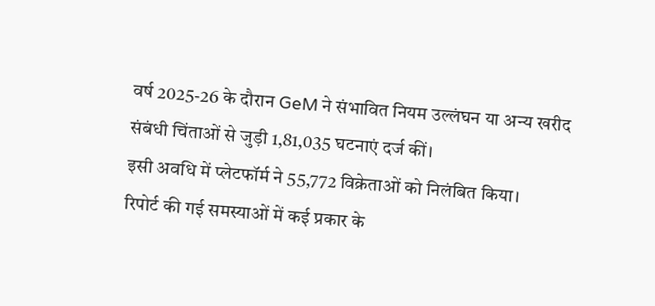वर्ष 2025-26 के दौरान GeM ने संभावित नियम उल्लंघन या अन्य खरीद संबंधी चिंताओं से जुड़ी 1,81,035 घटनाएं दर्ज कीं।
इसी अवधि में प्लेटफॉर्म ने 55,772 विक्रेताओं को निलंबित किया।
रिपोर्ट की गई समस्याओं में कई प्रकार के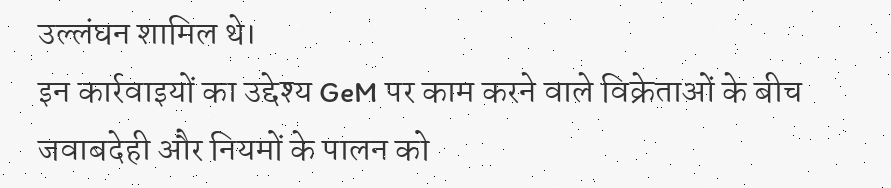उल्लंघन शामिल थे।
इन कार्रवाइयों का उद्देश्य GeM पर काम करने वाले विक्रेताओं के बीच जवाबदेही और नियमों के पालन को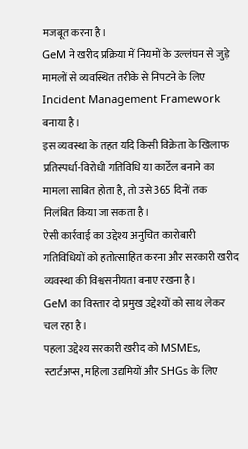मजबूत करना है।
GeM ने खरीद प्रक्रिया में नियमों के उल्लंघन से जुड़े मामलों से व्यवस्थित तरीके से निपटने के लिए Incident Management Framework बनाया है।
इस व्यवस्था के तहत यदि किसी विक्रेता के खिलाफ प्रतिस्पर्धा-विरोधी गतिविधि या कार्टेल बनाने का मामला साबित होता है, तो उसे 365 दिनों तक निलंबित किया जा सकता है।
ऐसी कार्रवाई का उद्देश्य अनुचित कारोबारी गतिविधियों को हतोत्साहित करना और सरकारी खरीद व्यवस्था की विश्वसनीयता बनाए रखना है।
GeM का विस्तार दो प्रमुख उद्देश्यों को साथ लेकर चल रहा है।
पहला उद्देश्य सरकारी खरीद को MSMEs, स्टार्टअप्स, महिला उद्यमियों और SHGs के लिए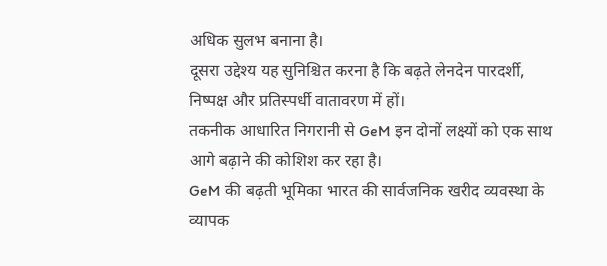अधिक सुलभ बनाना है।
दूसरा उद्देश्य यह सुनिश्चित करना है कि बढ़ते लेनदेन पारदर्शी, निष्पक्ष और प्रतिस्पर्धी वातावरण में हों।
तकनीक आधारित निगरानी से GeM इन दोनों लक्ष्यों को एक साथ आगे बढ़ाने की कोशिश कर रहा है।
GeM की बढ़ती भूमिका भारत की सार्वजनिक खरीद व्यवस्था के व्यापक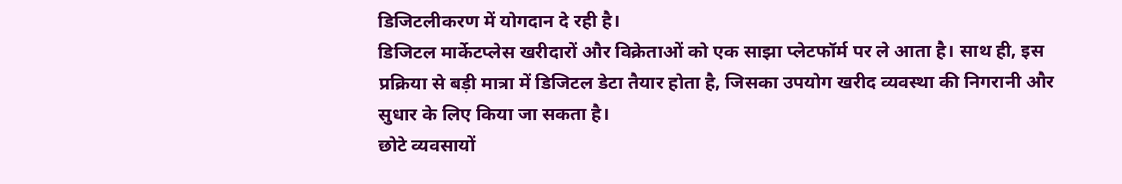डिजिटलीकरण में योगदान दे रही है।
डिजिटल मार्केटप्लेस खरीदारों और विक्रेताओं को एक साझा प्लेटफॉर्म पर ले आता है। साथ ही, इस प्रक्रिया से बड़ी मात्रा में डिजिटल डेटा तैयार होता है, जिसका उपयोग खरीद व्यवस्था की निगरानी और सुधार के लिए किया जा सकता है।
छोटे व्यवसायों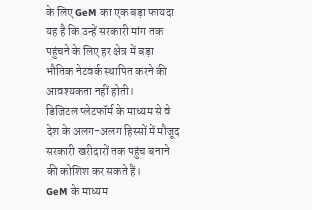के लिए GeM का एक बड़ा फायदा यह है कि उन्हें सरकारी मांग तक पहुंचने के लिए हर क्षेत्र में बड़ा भौतिक नेटवर्क स्थापित करने की आवश्यकता नहीं होती।
डिजिटल प्लेटफॉर्म के माध्यम से वे देश के अलग-अलग हिस्सों में मौजूद सरकारी खरीदारों तक पहुंच बनाने की कोशिश कर सकते हैं।
GeM के माध्यम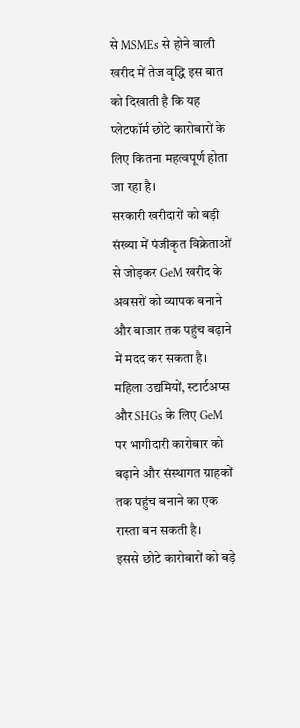से MSMEs से होने वाली खरीद में तेज वृद्धि इस बात को दिखाती है कि यह प्लेटफॉर्म छोटे कारोबारों के लिए कितना महत्वपूर्ण होता जा रहा है।
सरकारी खरीदारों को बड़ी संख्या में पंजीकृत विक्रेताओं से जोड़कर GeM खरीद के अवसरों को व्यापक बनाने और बाजार तक पहुंच बढ़ाने में मदद कर सकता है।
महिला उद्यमियों, स्टार्टअप्स और SHGs के लिए GeM पर भागीदारी कारोबार को बढ़ाने और संस्थागत ग्राहकों तक पहुंच बनाने का एक रास्ता बन सकती है।
इससे छोटे कारोबारों को बड़े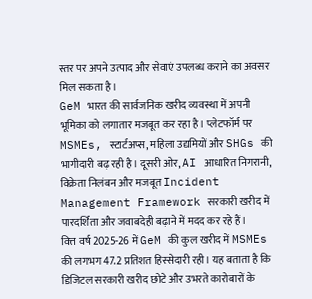स्तर पर अपने उत्पाद और सेवाएं उपलब्ध कराने का अवसर मिल सकता है।
GeM भारत की सार्वजनिक खरीद व्यवस्था में अपनी भूमिका को लगातार मजबूत कर रहा है। प्लेटफॉर्म पर MSMEs, स्टार्टअप्स, महिला उद्यमियों और SHGs की भागीदारी बढ़ रही है। दूसरी ओर, AI आधारित निगरानी, विक्रेता निलंबन और मजबूत Incident Management Framework सरकारी खरीद में पारदर्शिता और जवाबदेही बढ़ाने में मदद कर रहे हैं।
वित्त वर्ष 2025-26 में GeM की कुल खरीद में MSMEs की लगभग 47.2 प्रतिशत हिस्सेदारी रही। यह बताता है कि डिजिटल सरकारी खरीद छोटे और उभरते कारोबारों के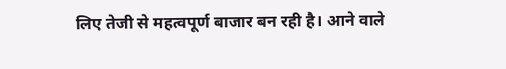लिए तेजी से महत्वपूर्ण बाजार बन रही है। आने वाले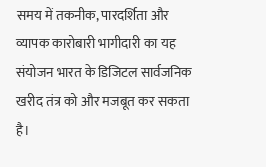समय में तकनीक, पारदर्शिता और व्यापक कारोबारी भागीदारी का यह संयोजन भारत के डिजिटल सार्वजनिक खरीद तंत्र को और मजबूत कर सकता है।